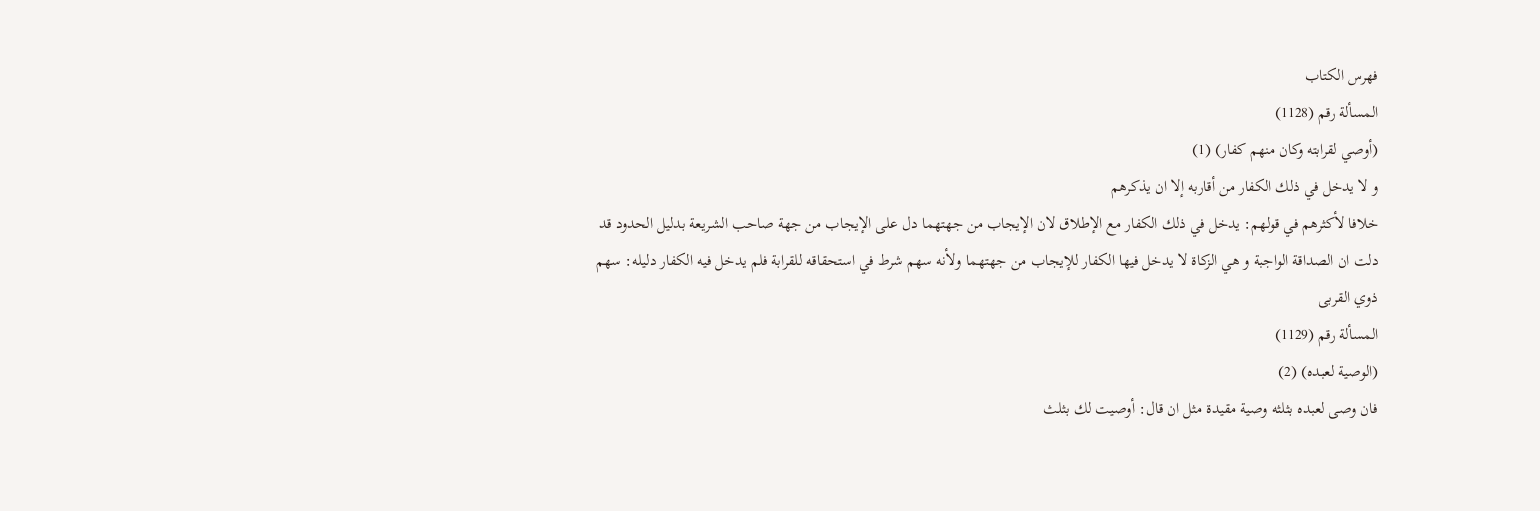فهرس الكتاب
المسألة رقم (1128)
(أوصي لقرابته وكان منهم كفار) (1)
و لا يدخل في ذلك الكفار من أقاربه إلا ان يذكرهم
خلافا لأكثرهم في قولهم: يدخل في ذلك الكفار مع الإطلاق لان الإيجاب من جهتهما دل على الإيجاب من جهة صاحب الشريعة بدليل الحدود قد دلت ان الصداقة الواجبة و هي الزكاة لا يدخل فيها الكفار للإيجاب من جهتهما ولأنه سهم شرط في استحقاقه للقرابة فلم يدخل فيه الكفار دليله: سهم ذوي القربى
المسألة رقم (1129)
(الوصية لعبده) (2)
فان وصى لعبده بثلثه وصية مقيدة مثل ان قال: أوصيت لك بثلث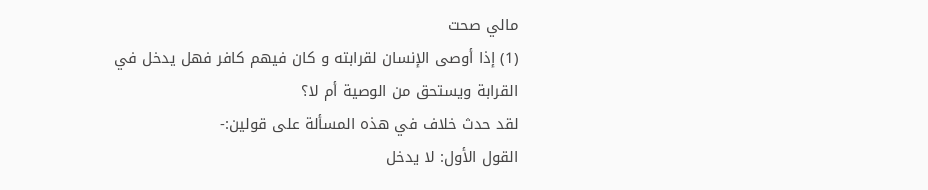مالي صحت
(1) إذا أوصى الإنسان لقرابته و كان فيهم كافر فهل يدخل في القرابة ويستحق من الوصية أم لا؟
لقد حدث خلاف في هذه المسألة على قولين:-
القول الأول: لا يدخل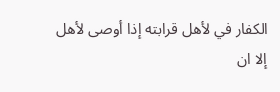الكفار في لأهل قرابته إذا أوصى لأهل إلا ان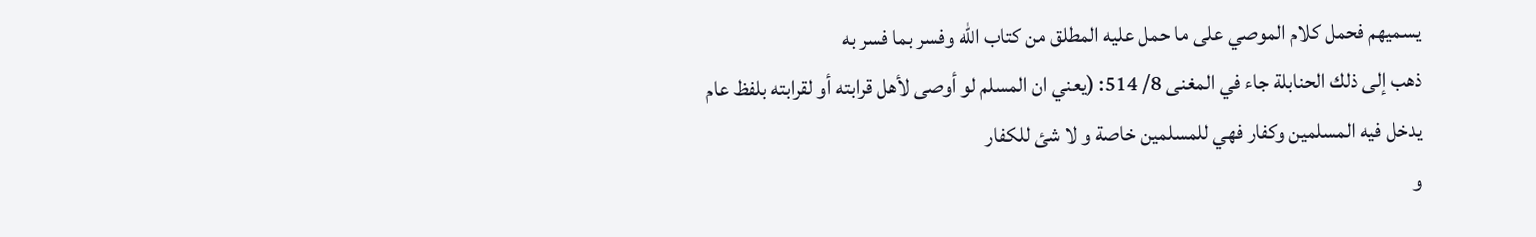يسميهم فحمل كلام الموصي على ما حمل عليه المطلق من كتاب الله وفسر بما فسر به
ذهب إلى ذلك الحنابلة جاء في المغنى 8/ 514: (يعني ان المسلم لو أوصى لأهل قرابته أو لقرابته بلفظ عام يدخل فيه المسلمين وكفار فهي للمسلمين خاصة و لا شئ للكفار
و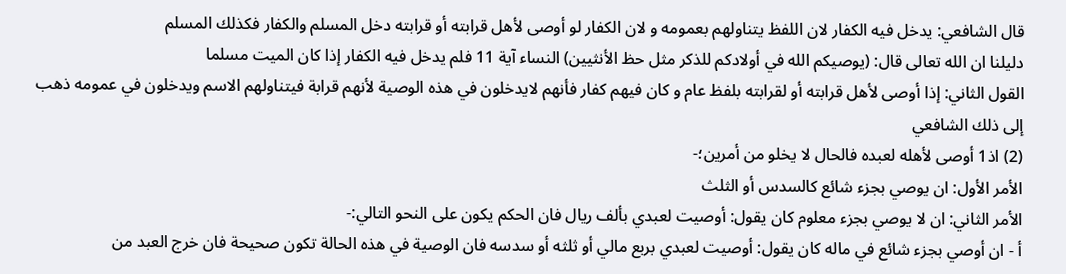قال الشافعي: يدخل فيه الكفار لان اللفظ يتناولهم بعمومه و لان الكفار لو أوصى لأهل قرابته أو قرابته دخل المسلم والكفار فكذلك المسلم
دليلنا ان الله تعالى قال: (يوصيكم الله في أولادكم للذكر مثل حظ الأنثيين) النساء آية 11 فلم يدخل فيه الكفار إذا كان الميت مسلما
القول الثاني: إذا أوصى لأهل قرابته أو لقرابته بلفظ عام و كان فيهم كفار فأنهم لايدخلون في هذه الوصية لأنهم قرابة فيتناولهم الاسم ويدخلون في عمومه ذهب إلى ذلك الشافعي
(2) اذ1 أوصى لأهله لعبده فالحال لا يخلو من أمرين؛-
الأمر الأول: ان يوصي بجزء شائع كالسدس أو الثلث
الأمر الثاني: ان لا يوصي بجزء معلوم كان يقول: أوصيت لعبدي بألف ريال فان الحكم يكون على النحو التالي:-
أ - ان أوصي بجزء شائع في ماله كان يقول: أوصيت لعبدي بربع مالي أو ثلثه أو سدسه فان الوصية في هذه الحالة تكون صحيحة فان خرج العبد من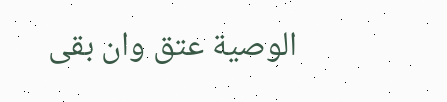الوصية عتق وان بقى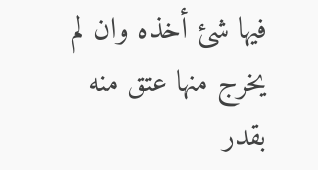فيها شئ أخذه وان لم يخرج منها عتق منه بقدر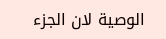الوصية لان الجزء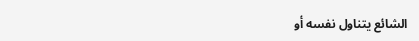الشائع يتناول نفسه أو